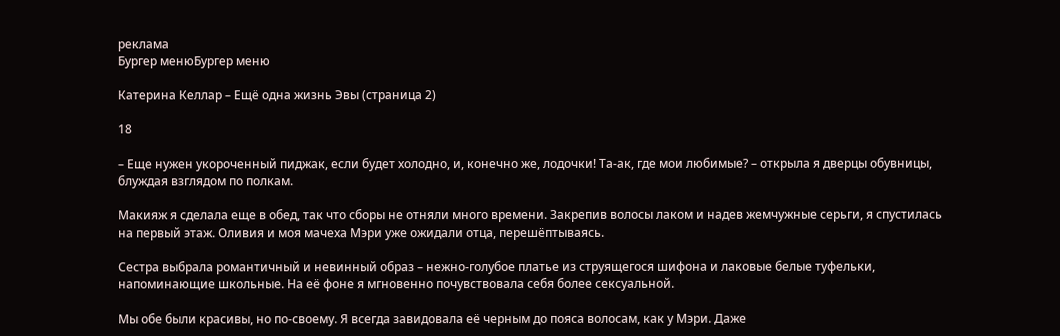реклама
Бургер менюБургер меню

Катерина Келлар – Ещё одна жизнь Эвы (страница 2)

18

– Еще нужен укороченный пиджак, если будет холодно, и, конечно же, лодочки! Та-ак, где мои любимые? – открыла я дверцы обувницы, блуждая взглядом по полкам.

Макияж я сделала еще в обед, так что сборы не отняли много времени. Закрепив волосы лаком и надев жемчужные серьги, я спустилась на первый этаж. Оливия и моя мачеха Мэри уже ожидали отца, перешёптываясь.

Сестра выбрала романтичный и невинный образ – нежно-голубое платье из струящегося шифона и лаковые белые туфельки, напоминающие школьные. На её фоне я мгновенно почувствовала себя более сексуальной.

Мы обе были красивы, но по-своему. Я всегда завидовала её черным до пояса волосам, как у Мэри. Даже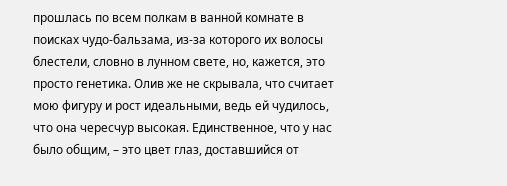прошлась по всем полкам в ванной комнате в поисках чудо-бальзама, из-за которого их волосы блестели, словно в лунном свете, но, кажется, это просто генетика. Олив же не скрывала, что считает мою фигуру и рост идеальными, ведь ей чудилось, что она чересчур высокая. Единственное, что у нас было общим, – это цвет глаз, доставшийся от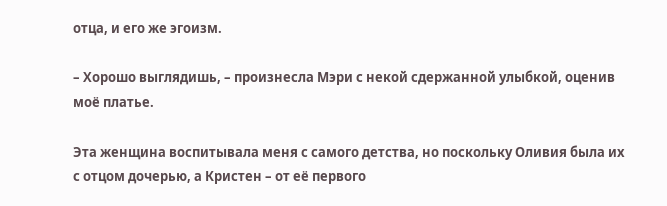отца, и его же эгоизм.

– Хорошо выглядишь, – произнесла Мэри с некой сдержанной улыбкой, оценив моё платье.

Эта женщина воспитывала меня с самого детства, но поскольку Оливия была их с отцом дочерью, а Кристен – от её первого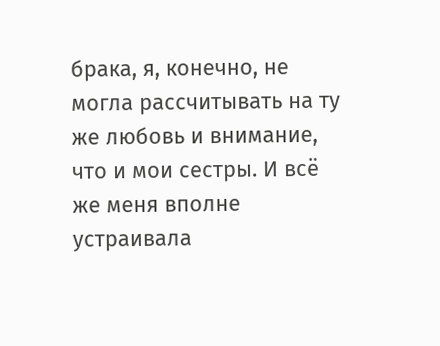брака, я, конечно, не могла рассчитывать на ту же любовь и внимание, что и мои сестры. И всё же меня вполне устраивала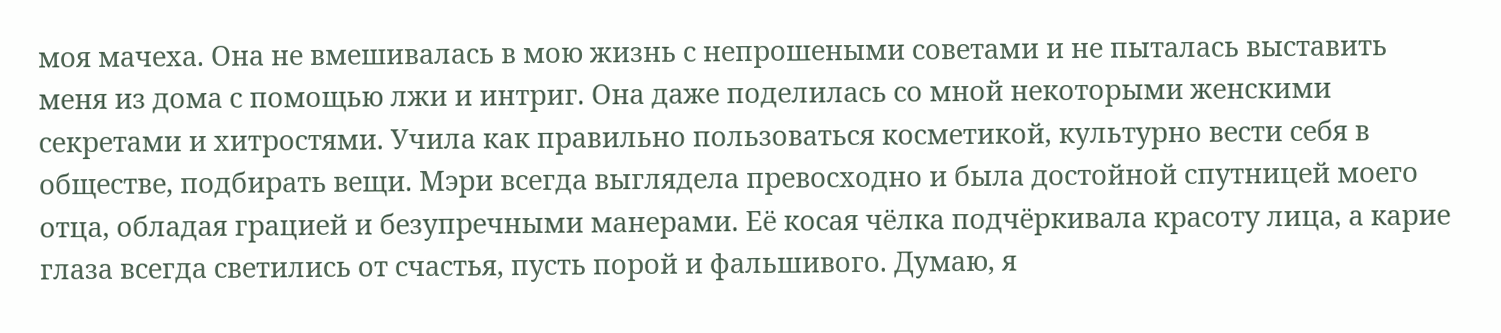моя мачеха. Она не вмешивалась в мою жизнь с непрошеными советами и не пыталась выставить меня из дома с помощью лжи и интриг. Она даже поделилась со мной некоторыми женскими секретами и хитростями. Учила как правильно пользоваться косметикой, культурно вести себя в обществе, подбирать вещи. Мэри всегда выглядела превосходно и была достойной спутницей моего отца, обладая грацией и безупречными манерами. Её косая чёлка подчёркивала красоту лица, а карие глаза всегда светились от счастья, пусть порой и фальшивого. Думаю, я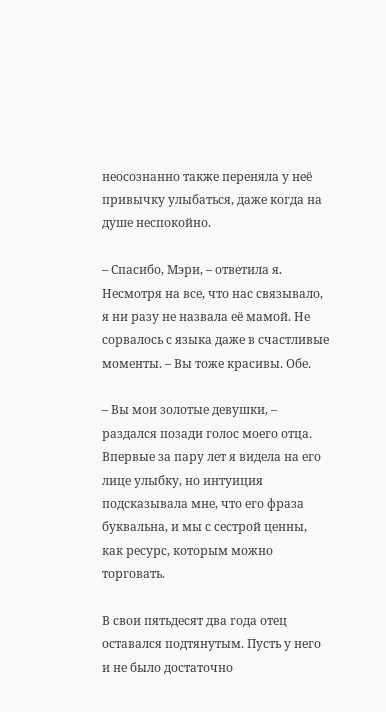неосознанно также переняла у неё привычку улыбаться, даже когда на душе неспокойно.

– Спасибо, Мэри, – ответила я. Несмотря на все, что нас связывало, я ни разу не назвала её мамой. Не сорвалось с языка даже в счастливые моменты. – Вы тоже красивы. Обе.

– Вы мои золотые девушки, – раздался позади голос моего отца. Впервые за пару лет я видела на его лице улыбку, но интуиция подсказывала мне, что его фраза буквальна, и мы с сестрой ценны, как ресурс, которым можно торговать.

В свои пятьдесят два года отец оставался подтянутым. Пусть у него и не было достаточно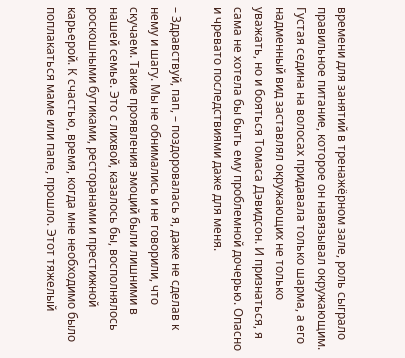времени для занятий в тренажёрном зале, роль сыграло правильное питание, которое он навязывал окружающим. Густая седина на волосах придавала только шарма, а его надменный вид заставлял окружающих не только уважать, но и бояться Томаса Дэвидсон. И признаться, я сама не хотела бы быть ему проблемной дочерью. Опасно и чревато последствиями даже для меня.

– Здравствуй, пап, – поздоровалась я, даже не сделав к нему и шагу. Мы не обнимались и не говорили, что скучаем. Такие проявления эмоций были лишними в нашей семье. Это с лихвой, казалось бы, восполнялось роскошными бутиками, ресторанами и престижной карьерой. К счастью, время, когда мне необходимо было поплакаться маме или папе, прошло. Этот тяжелый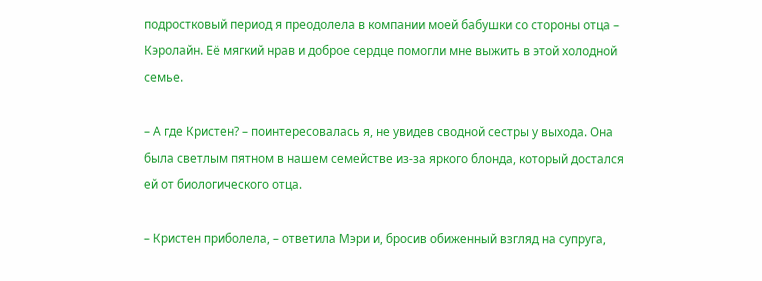подростковый период я преодолела в компании моей бабушки со стороны отца – Кэролайн. Её мягкий нрав и доброе сердце помогли мне выжить в этой холодной семье.

– А где Кристен? – поинтересовалась я, не увидев сводной сестры у выхода. Она была светлым пятном в нашем семействе из-за яркого блонда, который достался ей от биологического отца.

– Кристен приболела, – ответила Мэри и, бросив обиженный взгляд на супруга,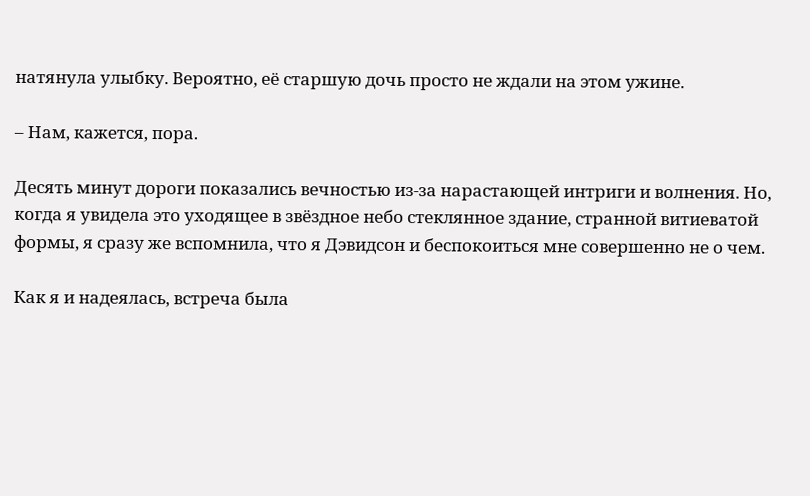натянула улыбку. Вероятно, её старшую дочь просто не ждали на этом ужине.

– Нам, кажется, пора.

Десять минут дороги показались вечностью из-за нарастающей интриги и волнения. Но, когда я увидела это уходящее в звёздное небо стеклянное здание, странной витиеватой формы, я сразу же вспомнила, что я Дэвидсон и беспокоиться мне совершенно не о чем.

Как я и надеялась, встреча была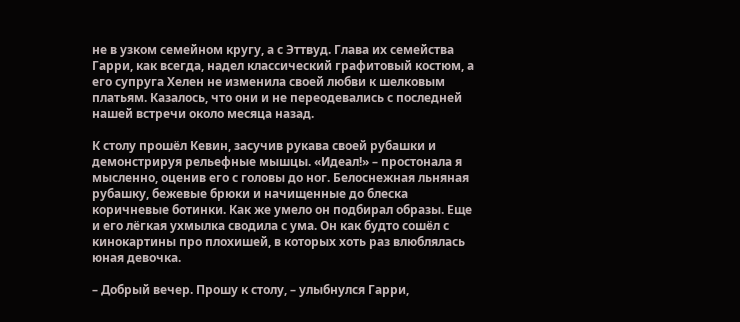не в узком семейном кругу, а с Эттвуд. Глава их семейства Гарри, как всегда, надел классический графитовый костюм, а его супруга Хелен не изменила своей любви к шелковым платьям. Казалось, что они и не переодевались с последней нашей встречи около месяца назад.

К столу прошёл Кевин, засучив рукава своей рубашки и демонстрируя рельефные мышцы. «Идеал!» – простонала я мысленно, оценив его с головы до ног. Белоснежная льняная рубашку, бежевые брюки и начищенные до блеска коричневые ботинки. Как же умело он подбирал образы. Еще и его лёгкая ухмылка сводила с ума. Он как будто сошёл с кинокартины про плохишей, в которых хоть раз влюблялась юная девочка.

– Добрый вечер. Прошу к столу, – улыбнулся Гарри,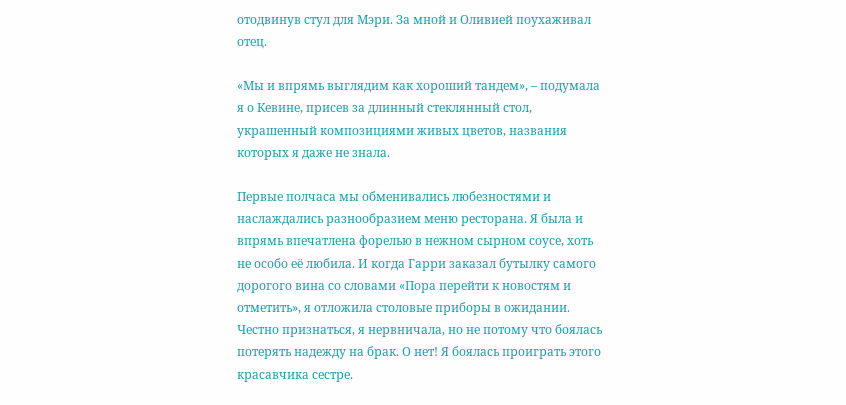отодвинув стул для Мэри. За мной и Оливией поухаживал отец.

«Мы и впрямь выглядим как хороший тандем», – подумала я о Кевине, присев за длинный стеклянный стол, украшенный композициями живых цветов, названия которых я даже не знала.

Первые полчаса мы обменивались любезностями и наслаждались разнообразием меню ресторана. Я была и впрямь впечатлена форелью в нежном сырном соусе, хоть не особо её любила. И когда Гарри заказал бутылку самого дорогого вина со словами «Пора перейти к новостям и отметить», я отложила столовые приборы в ожидании. Честно признаться, я нервничала, но не потому что боялась потерять надежду на брак. О нет! Я боялась проиграть этого красавчика сестре.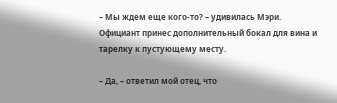– Мы ждем еще кого-то? – удивилась Мэри. Официант принес дополнительный бокал для вина и тарелку к пустующему месту.

– Да, – ответил мой отец, что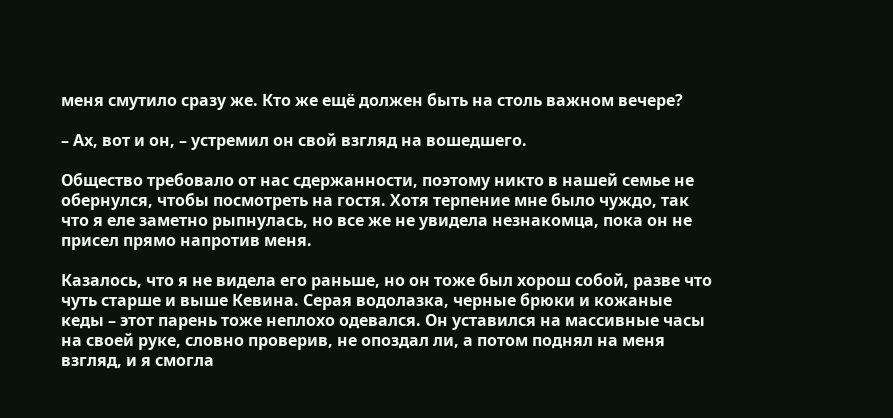меня смутило сразу же. Кто же ещё должен быть на столь важном вечере?

– Ах, вот и он, – устремил он свой взгляд на вошедшего.

Общество требовало от нас сдержанности, поэтому никто в нашей семье не обернулся, чтобы посмотреть на гостя. Хотя терпение мне было чуждо, так что я еле заметно рыпнулась, но все же не увидела незнакомца, пока он не присел прямо напротив меня.

Казалось, что я не видела его раньше, но он тоже был хорош собой, разве что чуть старше и выше Кевина. Серая водолазка, черные брюки и кожаные кеды – этот парень тоже неплохо одевался. Он уставился на массивные часы на своей руке, словно проверив, не опоздал ли, а потом поднял на меня взгляд, и я смогла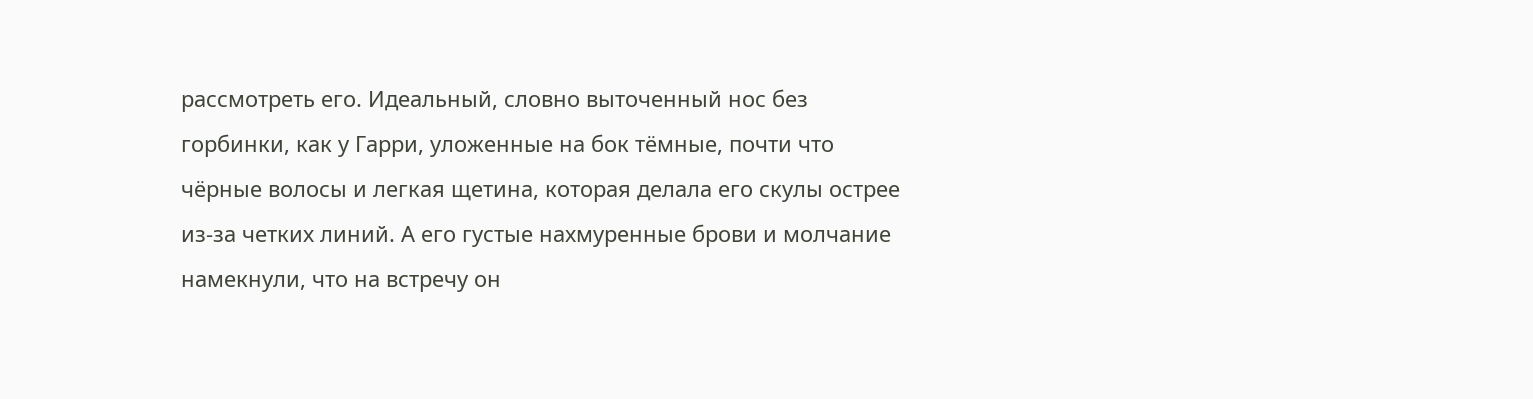рассмотреть его. Идеальный, словно выточенный нос без горбинки, как у Гарри, уложенные на бок тёмные, почти что чёрные волосы и легкая щетина, которая делала его скулы острее из-за четких линий. А его густые нахмуренные брови и молчание намекнули, что на встречу он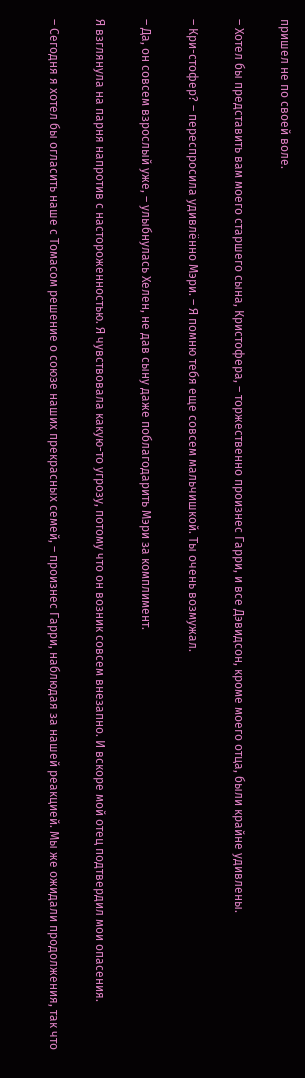пришел не по своей воле.

– Хотел бы представить вам моего старшего сына, Кристофера, – торжественно произнес Гарри, и все Дэвидсон, кроме моего отца, были крайне удивлены.

– Кри-стофер? – переспросила удивлённо Мэри. – Я помню тебя еще совсем мальчишкой. Ты очень возмужал.

– Да, он совсем взрослый уже, – улыбнулась Хелен, не дав сыну даже поблагодарить Мэри за комплимент.

Я взглянула на парня напротив с настороженностью. Я чувствовала какую-то угрозу, потому что он возник совсем внезапно. И вскоре мой отец подтвердил мои опасения.

– Сегодня я хотел бы огласить наше с Томасом решение о союзе наших прекрасных семей, – произнес Гарри, наблюдая за нашей реакцией. Мы же ожидали продолжения, так что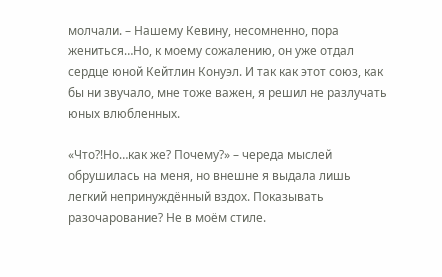молчали. – Нашему Кевину, несомненно, пора жениться…Но, к моему сожалению, он уже отдал сердце юной Кейтлин Конуэл. И так как этот союз, как бы ни звучало, мне тоже важен, я решил не разлучать юных влюбленных.

«Что?!Но…как же? Почему?» – череда мыслей обрушилась на меня, но внешне я выдала лишь легкий непринуждённый вздох. Показывать разочарование? Не в моём стиле.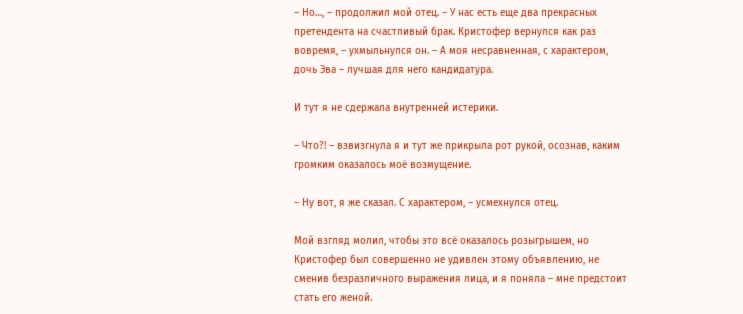– Но…, – продолжил мой отец. – У нас есть еще два прекрасных претендента на счастливый брак. Кристофер вернулся как раз вовремя, – ухмыльнулся он. – А моя несравненная, с характером, дочь Эва – лучшая для него кандидатура.

И тут я не сдержала внутренней истерики.

– Что?! – взвизгнула я и тут же прикрыла рот рукой, осознав, каким громким оказалось моё возмущение.

– Ну вот, я же сказал. С характером, – усмехнулся отец.

Мой взгляд молил, чтобы это всё оказалось розыгрышем, но Кристофер был совершенно не удивлен этому объявлению, не сменив безразличного выражения лица, и я поняла – мне предстоит стать его женой.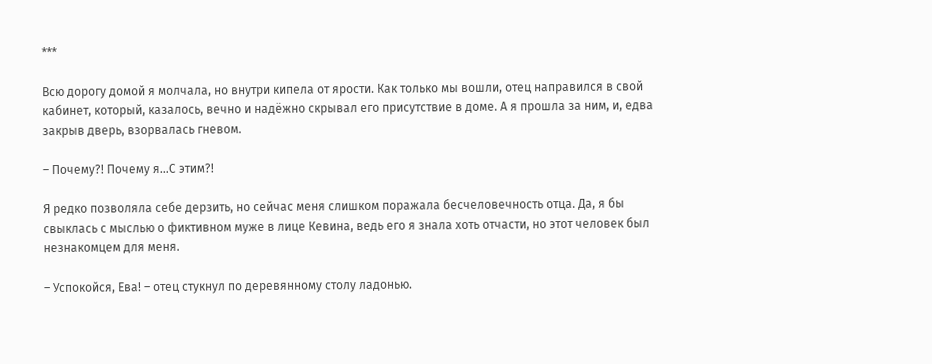***

Всю дорогу домой я молчала, но внутри кипела от ярости. Как только мы вошли, отец направился в свой кабинет, который, казалось, вечно и надёжно скрывал его присутствие в доме. А я прошла за ним, и, едва закрыв дверь, взорвалась гневом.

– Почему?! Почему я…С этим?!

Я редко позволяла себе дерзить, но сейчас меня слишком поражала бесчеловечность отца. Да, я бы свыклась с мыслью о фиктивном муже в лице Кевина, ведь его я знала хоть отчасти, но этот человек был незнакомцем для меня.

– Успокойся, Ева! – отец стукнул по деревянному столу ладонью.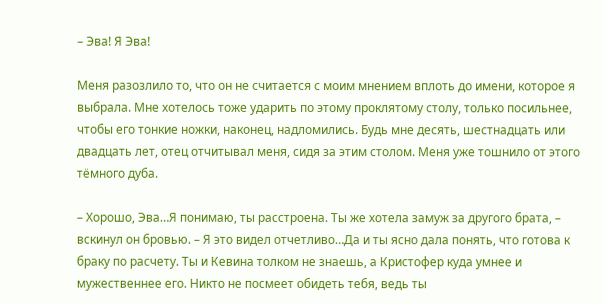– Эва! Я Эва!

Меня разозлило то, что он не считается с моим мнением вплоть до имени, которое я выбрала. Мне хотелось тоже ударить по этому проклятому столу, только посильнее, чтобы его тонкие ножки, наконец, надломились. Будь мне десять, шестнадцать или двадцать лет, отец отчитывал меня, сидя за этим столом. Меня уже тошнило от этого тёмного дуба.

– Хорошо, Эва…Я понимаю, ты расстроена. Ты же хотела замуж за другого брата, – вскинул он бровью. – Я это видел отчетливо…Да и ты ясно дала понять, что готова к браку по расчету. Ты и Кевина толком не знаешь, а Кристофер куда умнее и мужественнее его. Никто не посмеет обидеть тебя, ведь ты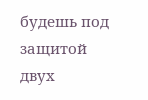будешь под защитой двух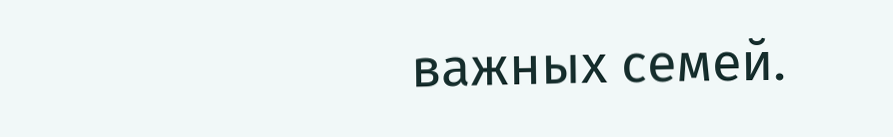важных семей.